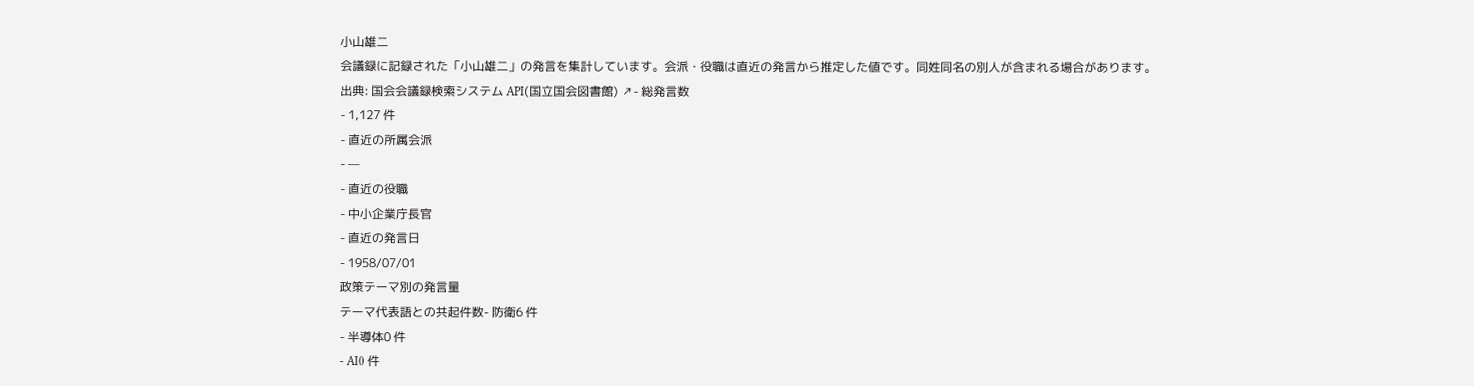小山雄二
会議録に記録された「小山雄二」の発言を集計しています。会派・役職は直近の発言から推定した値です。同姓同名の別人が含まれる場合があります。
出典: 国会会議録検索システム API(国立国会図書館) ↗- 総発言数
- 1,127 件
- 直近の所属会派
- —
- 直近の役職
- 中小企業庁長官
- 直近の発言日
- 1958/07/01
政策テーマ別の発言量
テーマ代表語との共起件数- 防衛6 件
- 半導体0 件
- AI0 件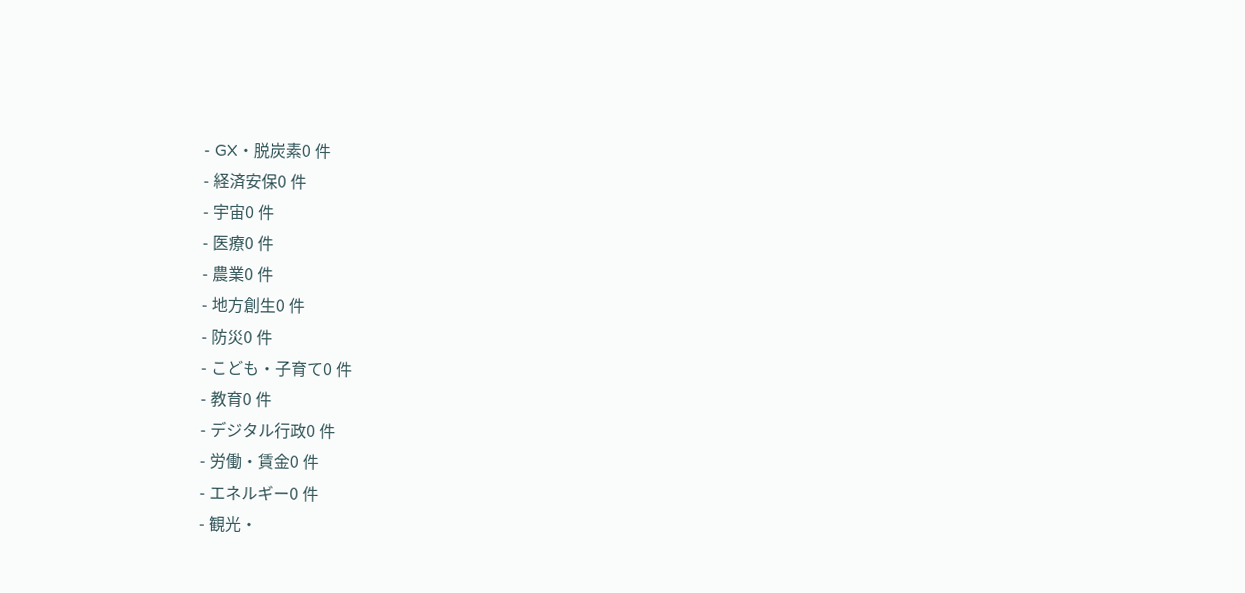- GX・脱炭素0 件
- 経済安保0 件
- 宇宙0 件
- 医療0 件
- 農業0 件
- 地方創生0 件
- 防災0 件
- こども・子育て0 件
- 教育0 件
- デジタル行政0 件
- 労働・賃金0 件
- エネルギー0 件
- 観光・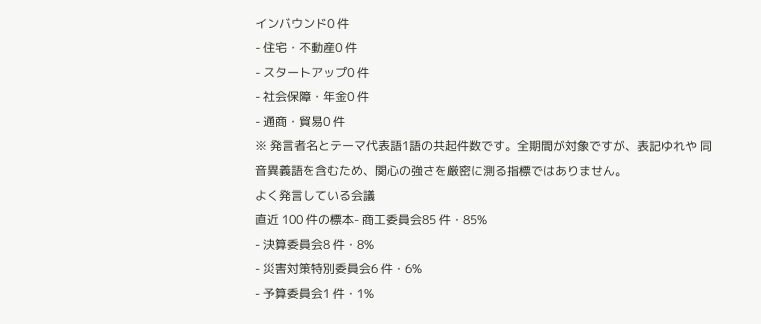インバウンド0 件
- 住宅・不動産0 件
- スタートアップ0 件
- 社会保障・年金0 件
- 通商・貿易0 件
※ 発言者名とテーマ代表語1語の共起件数です。全期間が対象ですが、表記ゆれや 同音異義語を含むため、関心の強さを厳密に測る指標ではありません。
よく発言している会議
直近 100 件の標本- 商工委員会85 件・85%
- 決算委員会8 件・8%
- 災害対策特別委員会6 件・6%
- 予算委員会1 件・1%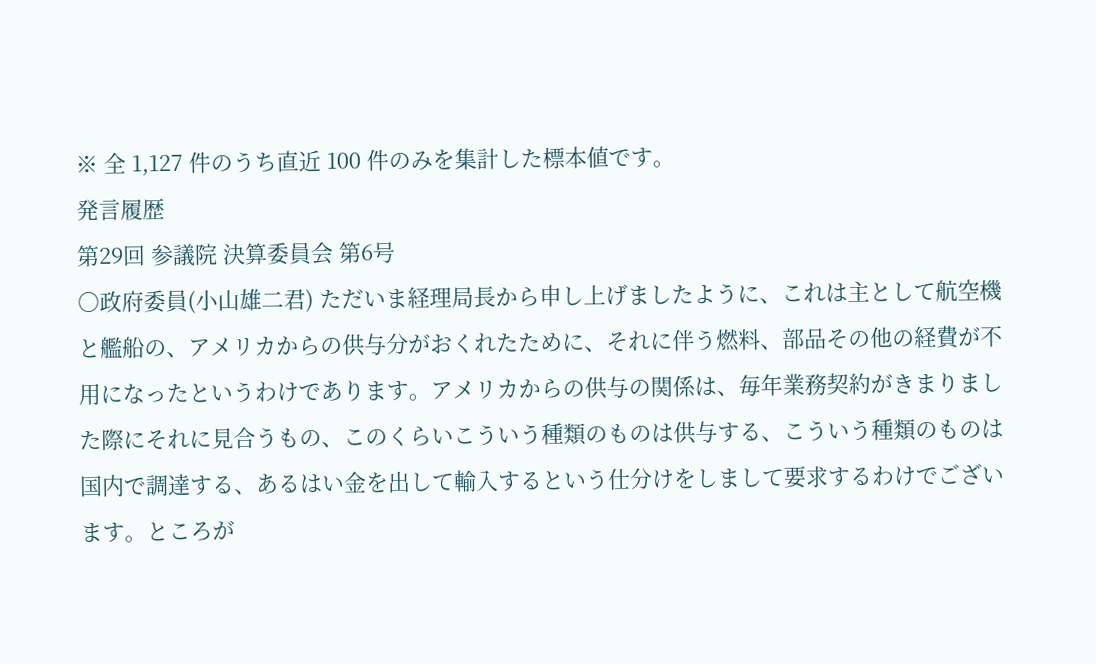※ 全 1,127 件のうち直近 100 件のみを集計した標本値です。
発言履歴
第29回 参議院 決算委員会 第6号
○政府委員(小山雄二君) ただいま経理局長から申し上げましたように、これは主として航空機と艦船の、アメリカからの供与分がおくれたために、それに伴う燃料、部品その他の経費が不用になったというわけであります。アメリカからの供与の関係は、毎年業務契約がきまりました際にそれに見合うもの、このくらいこういう種類のものは供与する、こういう種類のものは国内で調達する、あるはい金を出して輸入するという仕分けをしまして要求するわけでございます。ところが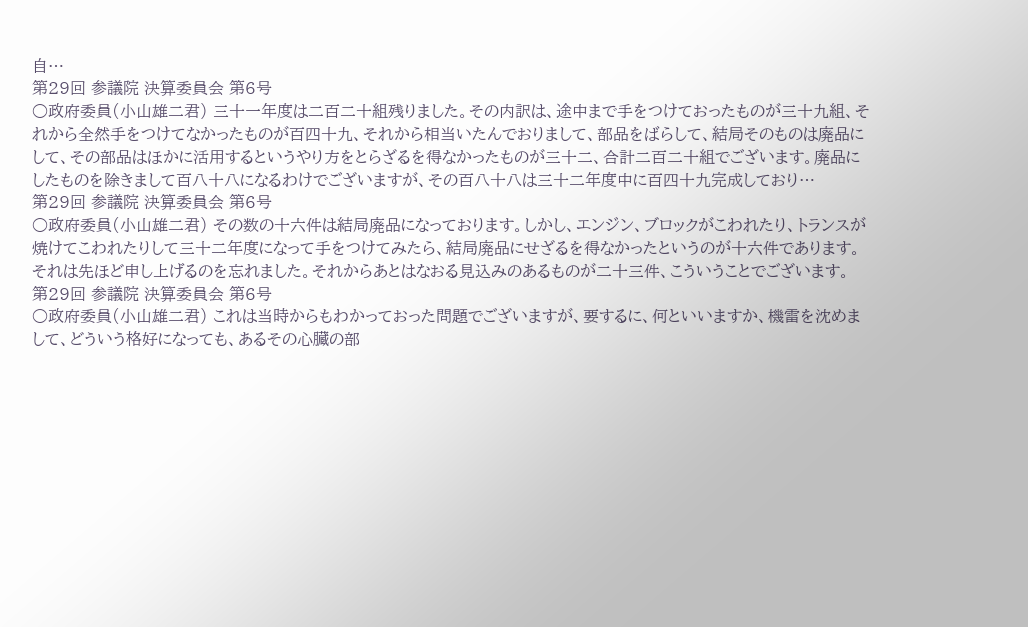自…
第29回 参議院 決算委員会 第6号
○政府委員(小山雄二君) 三十一年度は二百二十組残りました。その内訳は、途中まで手をつけておったものが三十九組、それから全然手をつけてなかったものが百四十九、それから相当いたんでおりまして、部品をばらして、結局そのものは廃品にして、その部品はほかに活用するというやり方をとらざるを得なかったものが三十二、合計二百二十組でございます。廃品にしたものを除きまして百八十八になるわけでございますが、その百八十八は三十二年度中に百四十九完成しており…
第29回 参議院 決算委員会 第6号
○政府委員(小山雄二君) その数の十六件は結局廃品になっております。しかし、エンジン、ブロックがこわれたり、トランスが焼けてこわれたりして三十二年度になって手をつけてみたら、結局廃品にせざるを得なかったというのが十六件であります。それは先ほど申し上げるのを忘れました。それからあとはなおる見込みのあるものが二十三件、こういうことでございます。
第29回 参議院 決算委員会 第6号
○政府委員(小山雄二君) これは当時からもわかっておった問題でございますが、要するに、何といいますか、機雷を沈めまして、どういう格好になっても、あるその心臓の部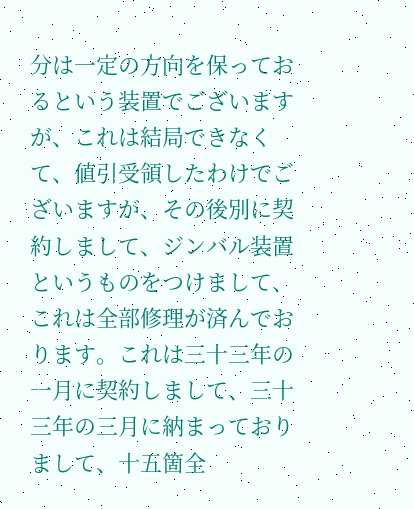分は一定の方向を保っておるという装置でございますが、これは結局できなくて、値引受領したわけでございますが、その後別に契約しまして、ジンバル装置というものをつけまして、これは全部修理が済んでおります。これは三十三年の一月に契約しまして、三十三年の三月に納まっておりまして、十五箇全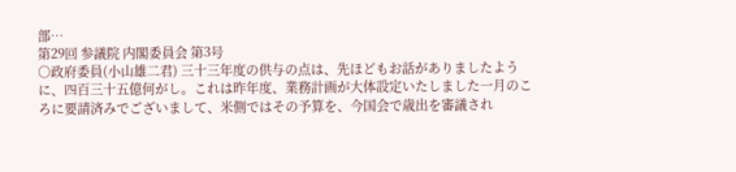部…
第29回 参議院 内閣委員会 第3号
○政府委員(小山雄二君) 三十三年度の供与の点は、先ほどもお話がありましたように、四百三十五億何がし。これは昨年度、業務計画が大体設定いたしました一月のころに要請済みでございまして、米側ではその予算を、今国会で歳出を審議され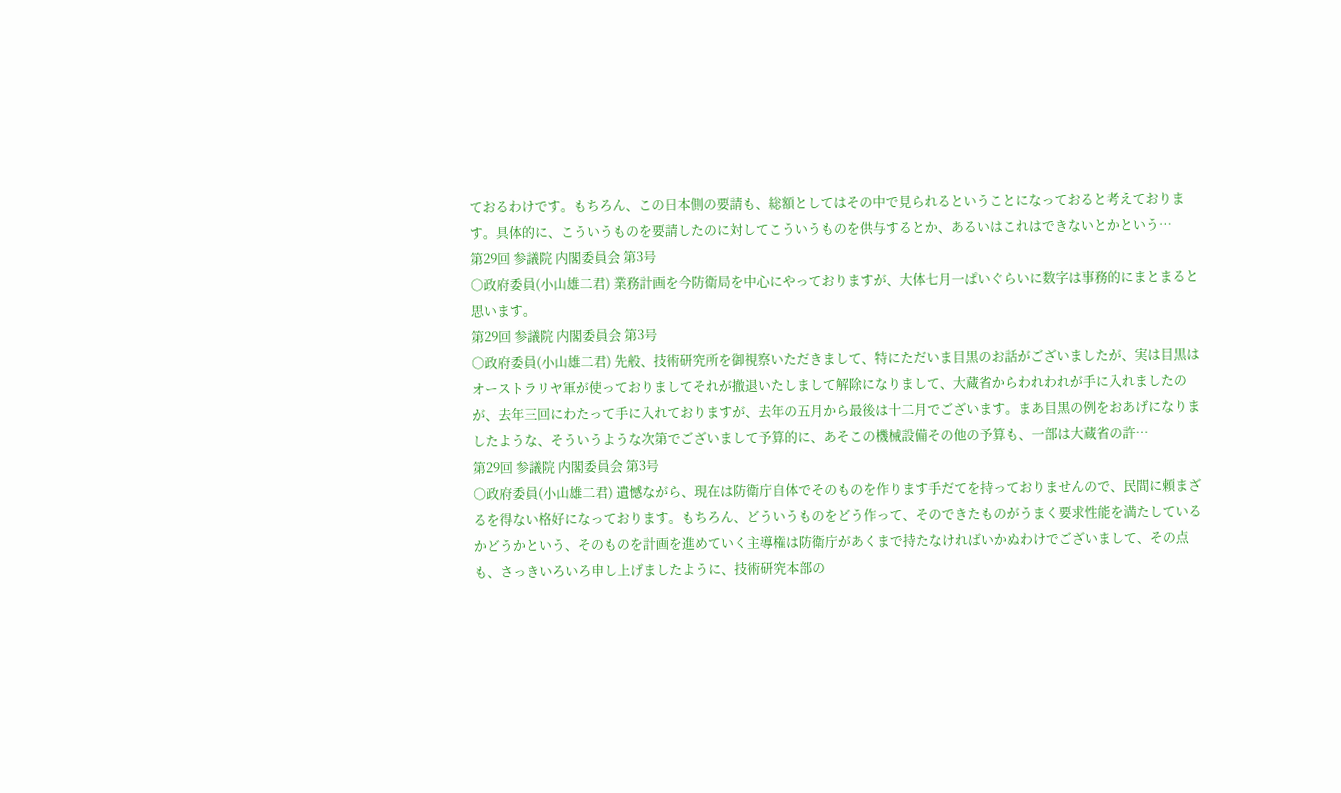ておるわけです。もちろん、この日本側の要請も、総額としてはその中で見られるということになっておると考えております。具体的に、こういうものを要請したのに対してこういうものを供与するとか、あるいはこれはできないとかという…
第29回 参議院 内閣委員会 第3号
○政府委員(小山雄二君) 業務計画を今防衛局を中心にやっておりますが、大体七月一ぱいぐらいに数字は事務的にまとまると思います。
第29回 参議院 内閣委員会 第3号
○政府委員(小山雄二君) 先般、技術研究所を御視察いただきまして、特にただいま目黒のお話がございましたが、実は目黒はオーストラリヤ軍が使っておりましてそれが撤退いたしまして解除になりまして、大蔵省からわれわれが手に入れましたのが、去年三回にわたって手に入れておりますが、去年の五月から最後は十二月でございます。まあ目黒の例をおあげになりましたような、そういうような次第でございまして予算的に、あそこの機械設備その他の予算も、一部は大蔵省の許…
第29回 参議院 内閣委員会 第3号
○政府委員(小山雄二君) 遺憾ながら、現在は防衛庁自体でそのものを作ります手だてを持っておりませんので、民間に頼まざるを得ない格好になっております。もちろん、どういうものをどう作って、そのできたものがうまく要求性能を満たしているかどうかという、そのものを計画を進めていく主導権は防衛庁があくまで持たなければいかぬわけでございまして、その点も、さっきいろいろ申し上げましたように、技術研究本部の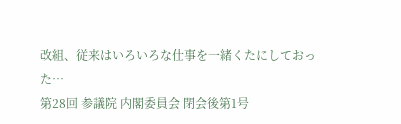改組、従来はいろいろな仕事を一緒くたにしておった…
第28回 参議院 内閣委員会 閉会後第1号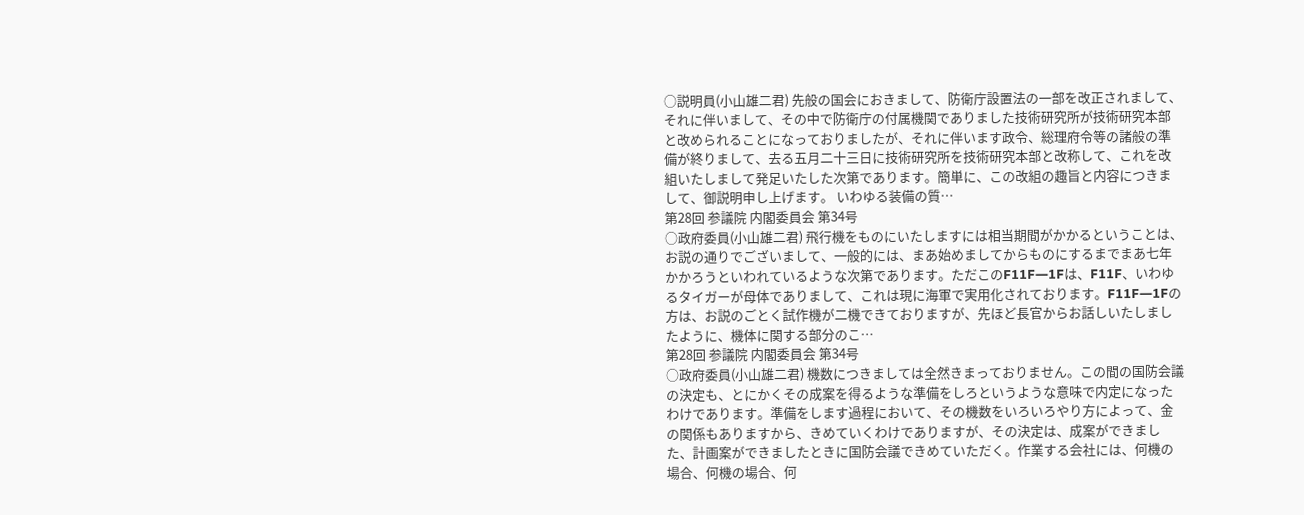○説明員(小山雄二君) 先般の国会におきまして、防衛庁設置法の一部を改正されまして、それに伴いまして、その中で防衛庁の付属機関でありました技術研究所が技術研究本部と改められることになっておりましたが、それに伴います政令、総理府令等の諸般の準備が終りまして、去る五月二十三日に技術研究所を技術研究本部と改称して、これを改組いたしまして発足いたした次第であります。簡単に、この改組の趣旨と内容につきまして、御説明申し上げます。 いわゆる装備の質…
第28回 参議院 内閣委員会 第34号
○政府委員(小山雄二君) 飛行機をものにいたしますには相当期間がかかるということは、お説の通りでございまして、一般的には、まあ始めましてからものにするまでまあ七年かかろうといわれているような次第であります。ただこのF11F―1Fは、F11F、いわゆるタイガーが母体でありまして、これは現に海軍で実用化されております。F11F―1Fの方は、お説のごとく試作機が二機できておりますが、先ほど長官からお話しいたしましたように、機体に関する部分のこ…
第28回 参議院 内閣委員会 第34号
○政府委員(小山雄二君) 機数につきましては全然きまっておりません。この間の国防会議の決定も、とにかくその成案を得るような準備をしろというような意味で内定になったわけであります。準備をします過程において、その機数をいろいろやり方によって、金の関係もありますから、きめていくわけでありますが、その決定は、成案ができました、計画案ができましたときに国防会議できめていただく。作業する会社には、何機の場合、何機の場合、何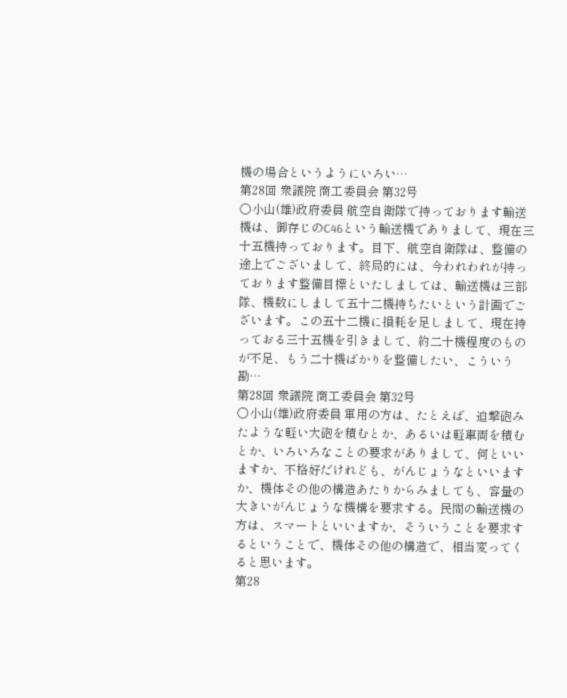機の場合というようにいろい…
第28回 衆議院 商工委員会 第32号
○小山(雄)政府委員 航空自衛隊で持っております輸送機は、御存じのC46という輸送機でありまして、現在三十五機持っております。目下、航空自衛隊は、整備の途上でございまして、終局的には、今われわれが持っております整備目標といたしましては、輸送機は三部隊、機数にしまして五十二機持ちたいという計画でございます。この五十二機に損耗を足しまして、現在持っておる三十五機を引きまして、約二十機程度のものが不足、もう二十機ばかりを整備したい、こういう勘…
第28回 衆議院 商工委員会 第32号
○小山(雄)政府委員 軍用の方は、たとえば、迫撃砲みたような軽い大砲を積むとか、あるいは軽車両を積むとか、いろいろなことの要求がありまして、何といいますか、不格好だけれども、がんじょうなといいますか、機体その他の構造あたりからみましても、容量の大きいがんじょうな機構を要求する。民間の輸送機の方は、スマートといいますか、そういうことを要求するということで、機体その他の構造で、相当変ってくると思います。
第28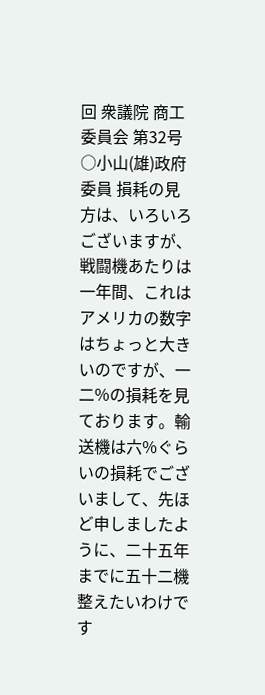回 衆議院 商工委員会 第32号
○小山(雄)政府委員 損耗の見方は、いろいろございますが、戦闘機あたりは一年間、これはアメリカの数字はちょっと大きいのですが、一二%の損耗を見ております。輸送機は六%ぐらいの損耗でございまして、先ほど申しましたように、二十五年までに五十二機整えたいわけです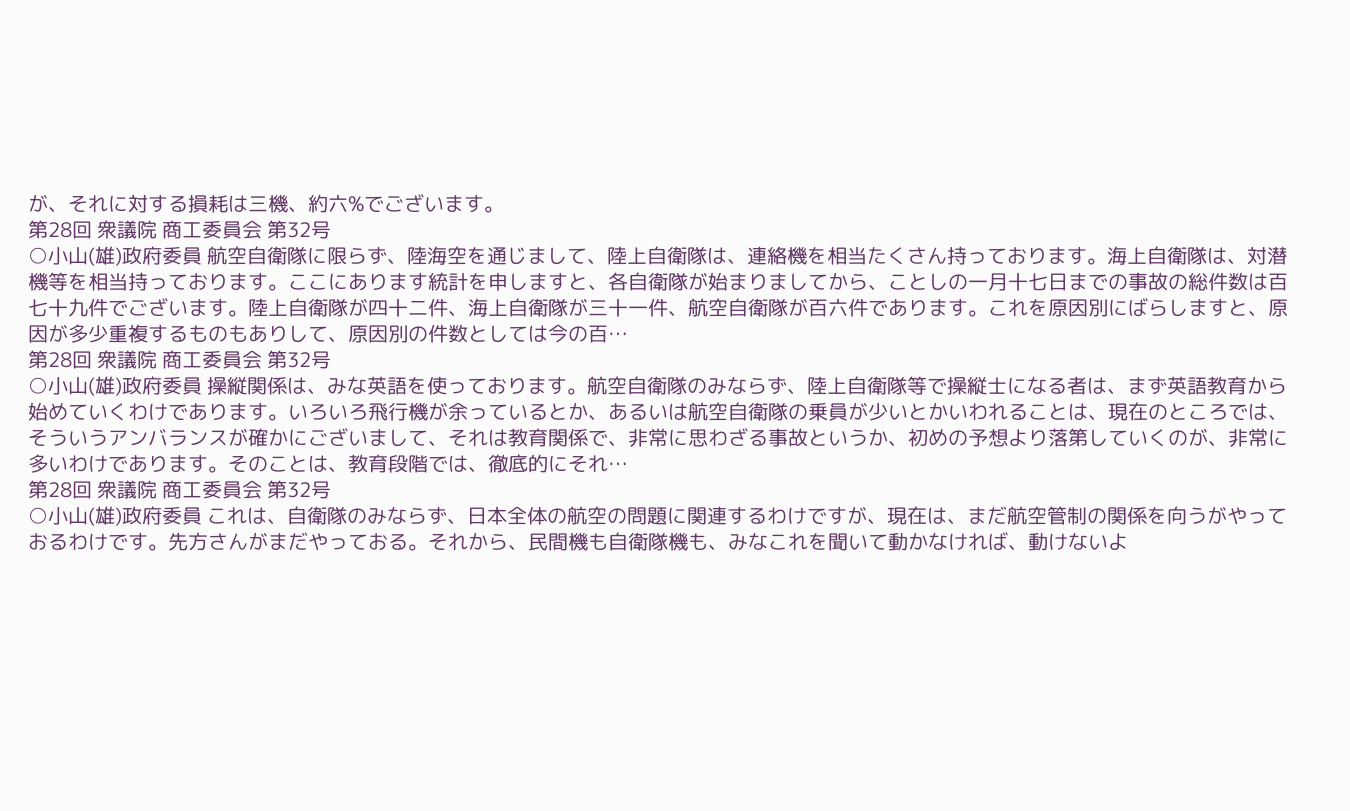が、それに対する損耗は三機、約六%でございます。
第28回 衆議院 商工委員会 第32号
○小山(雄)政府委員 航空自衛隊に限らず、陸海空を通じまして、陸上自衛隊は、連絡機を相当たくさん持っております。海上自衛隊は、対潜機等を相当持っております。ここにあります統計を申しますと、各自衛隊が始まりましてから、ことしの一月十七日までの事故の総件数は百七十九件でございます。陸上自衛隊が四十二件、海上自衛隊が三十一件、航空自衛隊が百六件であります。これを原因別にばらしますと、原因が多少重複するものもありして、原因別の件数としては今の百…
第28回 衆議院 商工委員会 第32号
○小山(雄)政府委員 操縦関係は、みな英語を使っております。航空自衛隊のみならず、陸上自衛隊等で操縦士になる者は、まず英語教育から始めていくわけであります。いろいろ飛行機が余っているとか、あるいは航空自衛隊の乗員が少いとかいわれることは、現在のところでは、そういうアンバランスが確かにございまして、それは教育関係で、非常に思わざる事故というか、初めの予想より落第していくのが、非常に多いわけであります。そのことは、教育段階では、徹底的にそれ…
第28回 衆議院 商工委員会 第32号
○小山(雄)政府委員 これは、自衛隊のみならず、日本全体の航空の問題に関連するわけですが、現在は、まだ航空管制の関係を向うがやっておるわけです。先方さんがまだやっておる。それから、民間機も自衛隊機も、みなこれを聞いて動かなければ、動けないよ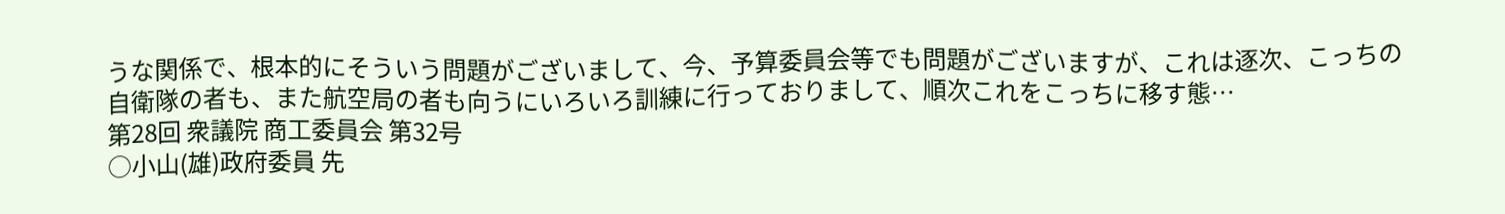うな関係で、根本的にそういう問題がございまして、今、予算委員会等でも問題がございますが、これは逐次、こっちの自衛隊の者も、また航空局の者も向うにいろいろ訓練に行っておりまして、順次これをこっちに移す態…
第28回 衆議院 商工委員会 第32号
○小山(雄)政府委員 先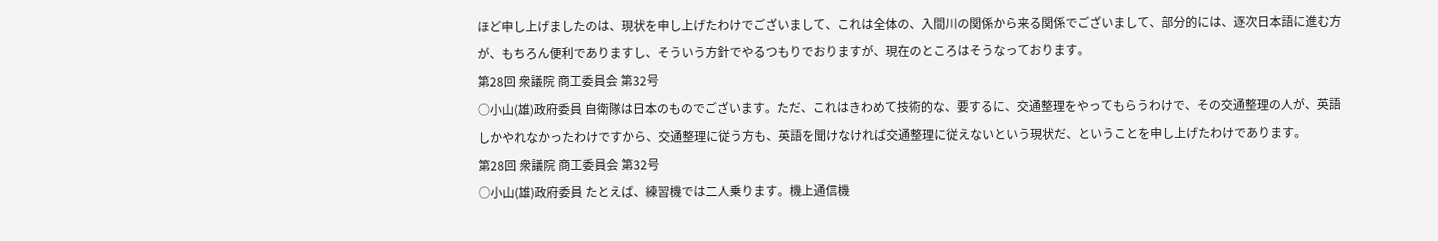ほど申し上げましたのは、現状を申し上げたわけでございまして、これは全体の、入間川の関係から来る関係でございまして、部分的には、逐次日本語に進む方が、もちろん便利でありますし、そういう方針でやるつもりでおりますが、現在のところはそうなっております。
第28回 衆議院 商工委員会 第32号
○小山(雄)政府委員 自衛隊は日本のものでございます。ただ、これはきわめて技術的な、要するに、交通整理をやってもらうわけで、その交通整理の人が、英語しかやれなかったわけですから、交通整理に従う方も、英語を聞けなければ交通整理に従えないという現状だ、ということを申し上げたわけであります。
第28回 衆議院 商工委員会 第32号
○小山(雄)政府委員 たとえば、練習機では二人乗ります。機上通信機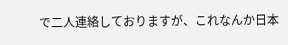で二人連絡しておりますが、これなんか日本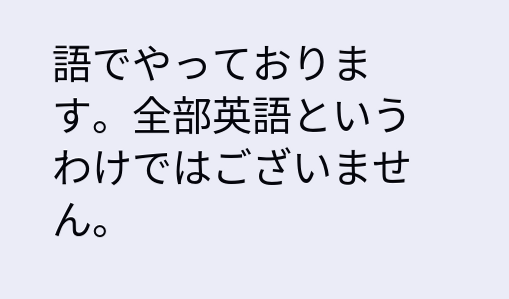語でやっております。全部英語というわけではございません。